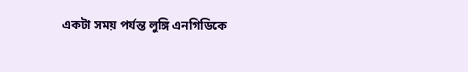একটা সময় পর্যন্ত লুঙ্গি এনগিডিকে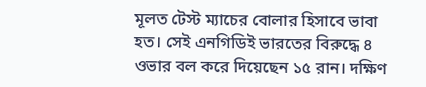মূলত টেস্ট ম্যাচের বোলার হিসাবে ভাবা হত। সেই এনগিডিই ভারতের বিরুদ্ধে ৪ ওভার বল করে দিয়েছেন ১৫ রান। দক্ষিণ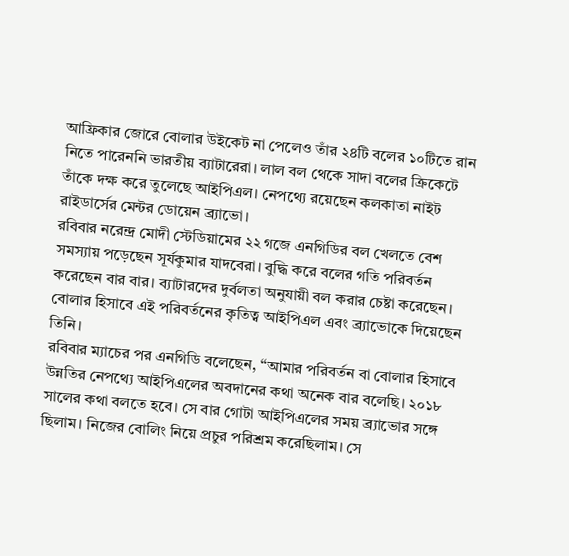আফ্রিকার জোরে বোলার উইকেট না পেলেও তাঁর ২৪টি বলের ১০টিতে রান নিতে পারেননি ভারতীয় ব্যাটারেরা। লাল বল থেকে সাদা বলের ক্রিকেটে তাঁকে দক্ষ করে তুলেছে আইপিএল। নেপথ্যে রয়েছেন কলকাতা নাইট রাইডার্সের মেন্টর ডোয়েন ব্র্যাভো।
রবিবার নরেন্দ্র মোদী স্টেডিয়ামের ২২ গজে এনগিডির বল খেলতে বেশ সমস্যায় পড়েছেন সূর্যকুমার যাদবেরা। বুদ্ধি করে বলের গতি পরিবর্তন করেছেন বার বার। ব্যাটারদের দুর্বলতা অনুযায়ী বল করার চেষ্টা করেছেন। বোলার হিসাবে এই পরিবর্তনের কৃতিত্ব আইপিএল এবং ব্র্যাভোকে দিয়েছেন তিনি।
রবিবার ম্যাচের পর এনগিডি বলেছেন, ‘‘আমার পরিবর্তন বা বোলার হিসাবে উন্নতির নেপথ্যে আইপিএলের অবদানের কথা অনেক বার বলেছি। ২০১৮ সালের কথা বলতে হবে। সে বার গোটা আইপিএলের সময় ব্র্যাভোর সঙ্গে ছিলাম। নিজের বোলিং নিয়ে প্রচুর পরিশ্রম করেছিলাম। সে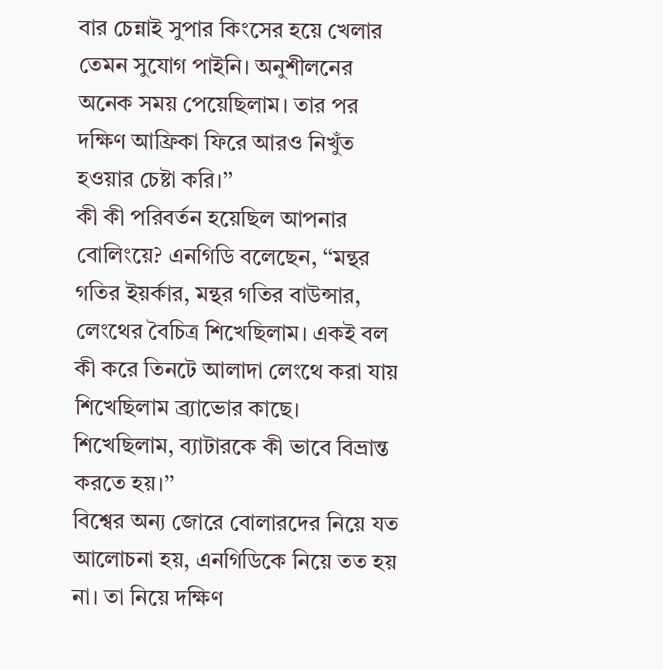বার চেন্নাই সুপার কিংসের হয়ে খেলার তেমন সুযোগ পাইনি। অনুশীলনের অনেক সময় পেয়েছিলাম। তার পর দক্ষিণ আফ্রিকা ফিরে আরও নিখুঁত হওয়ার চেষ্টা করি।’’
কী কী পরিবর্তন হয়েছিল আপনার বোলিংয়ে? এনগিডি বলেছেন, ‘‘মন্থর গতির ইয়র্কার, মন্থর গতির বাউন্সার, লেংথের বৈচিত্র শিখেছিলাম। একই বল কী করে তিনটে আলাদা লেংথে করা যায় শিখেছিলাম ব্র্যাভোর কাছে। শিখেছিলাম, ব্যাটারকে কী ভাবে বিভ্রান্ত করতে হয়।’’
বিশ্বের অন্য জোরে বোলারদের নিয়ে যত আলোচনা হয়, এনগিডিকে নিয়ে তত হয় না। তা নিয়ে দক্ষিণ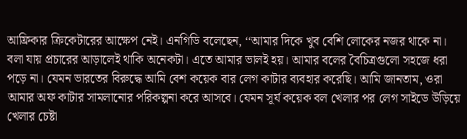আফ্রিকার ক্রিকেটারের আক্ষেপ নেই। এনগিডি বলেছেন, ‘‘আমার দিকে খুব বেশি লোকের নজর থাকে না। বলা যায় প্রচারের আড়ালেই থাকি অনেকটা। এতে আমার ভালই হয়। আমার বলের বৈচিত্রগুলো সহজে ধরা পড়ে না। যেমন ভারতের বিরুদ্ধে আমি বেশ কয়েক বার লেগ কাটার ব্যবহার করেছি। আমি জানতাম, ওরা আমার অফ কাটার সামলানোর পরিকল্পনা করে আসবে। যেমন সূর্য কয়েক বল খেলার পর লেগ সাইডে উড়িয়ে খেলার চেষ্টা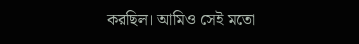করছিল। আমিও সেই মতো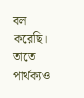বল করেছি। তাতে পার্থক্যও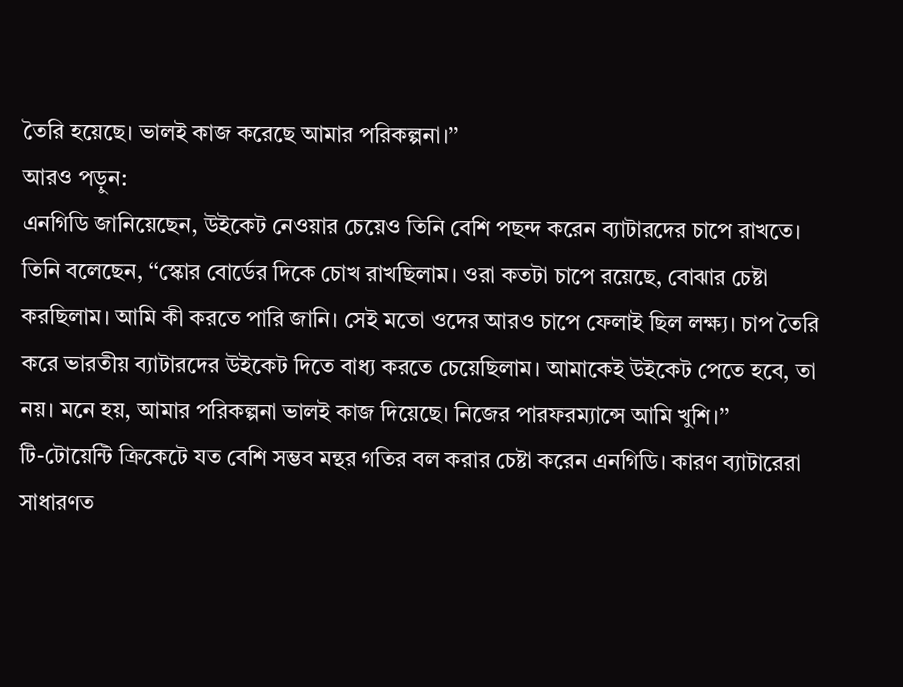তৈরি হয়েছে। ভালই কাজ করেছে আমার পরিকল্পনা।’’
আরও পড়ুন:
এনগিডি জানিয়েছেন, উইকেট নেওয়ার চেয়েও তিনি বেশি পছন্দ করেন ব্যাটারদের চাপে রাখতে। তিনি বলেছেন, ‘‘স্কোর বোর্ডের দিকে চোখ রাখছিলাম। ওরা কতটা চাপে রয়েছে, বোঝার চেষ্টা করছিলাম। আমি কী করতে পারি জানি। সেই মতো ওদের আরও চাপে ফেলাই ছিল লক্ষ্য। চাপ তৈরি করে ভারতীয় ব্যাটারদের উইকেট দিতে বাধ্য করতে চেয়েছিলাম। আমাকেই উইকেট পেতে হবে, তা নয়। মনে হয়, আমার পরিকল্পনা ভালই কাজ দিয়েছে। নিজের পারফরম্যান্সে আমি খুশি।’’
টি-টোয়েন্টি ক্রিকেটে যত বেশি সম্ভব মন্থর গতির বল করার চেষ্টা করেন এনগিডি। কারণ ব্যাটারেরা সাধারণত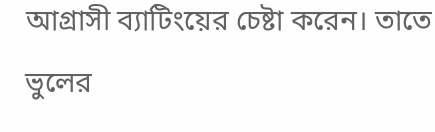আগ্রাসী ব্যাটিংয়ের চেষ্টা করেন। তাতে ভুলের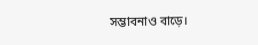সম্ভাবনাও বাড়ে।